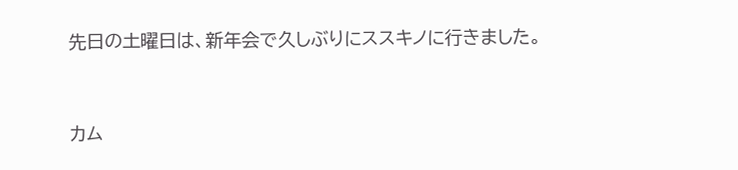先日の土曜日は、新年会で久しぶりにススキノに行きました。


カム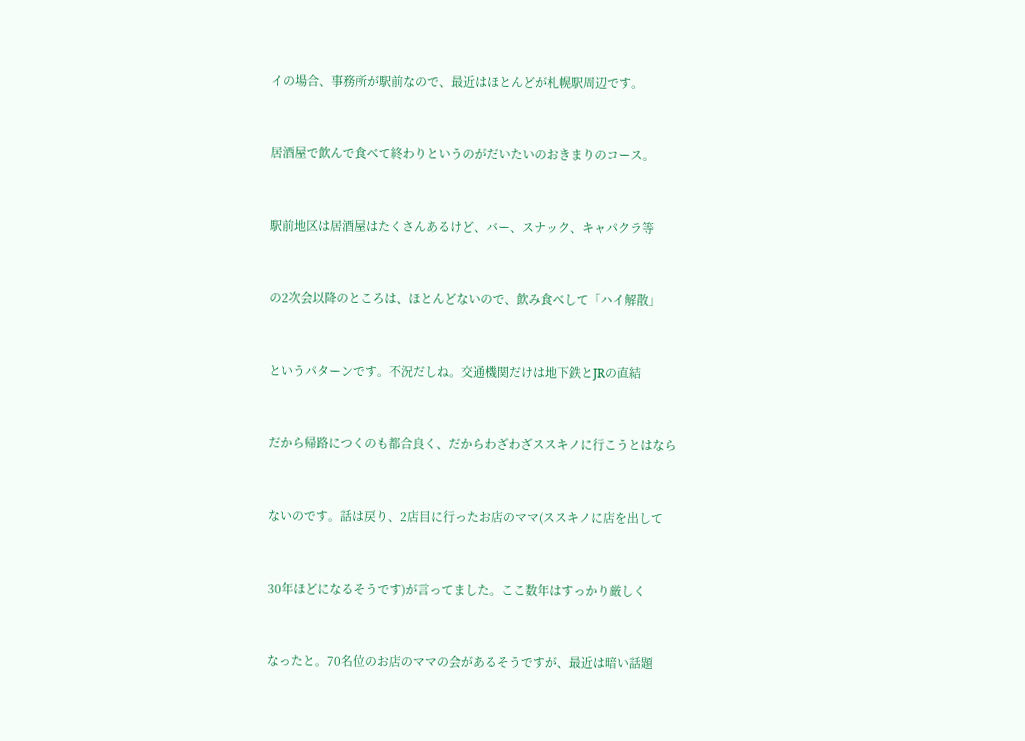イの場合、事務所が駅前なので、最近はほとんどが札幌駅周辺です。


居酒屋で飲んで食べて終わりというのがだいたいのおきまりのコース。


駅前地区は居酒屋はたくさんあるけど、バー、スナック、キャパクラ等


の2次会以降のところは、ほとんどないので、飲み食べして「ハイ解散」


というパターンです。不況だしね。交通機関だけは地下鉄とJRの直結


だから帰路につくのも都合良く、だからわざわざススキノに行こうとはなら


ないのです。話は戻り、2店目に行ったお店のママ(ススキノに店を出して


30年ほどになるそうです)が言ってました。ここ数年はすっかり厳しく


なったと。70名位のお店のママの会があるそうですが、最近は暗い話題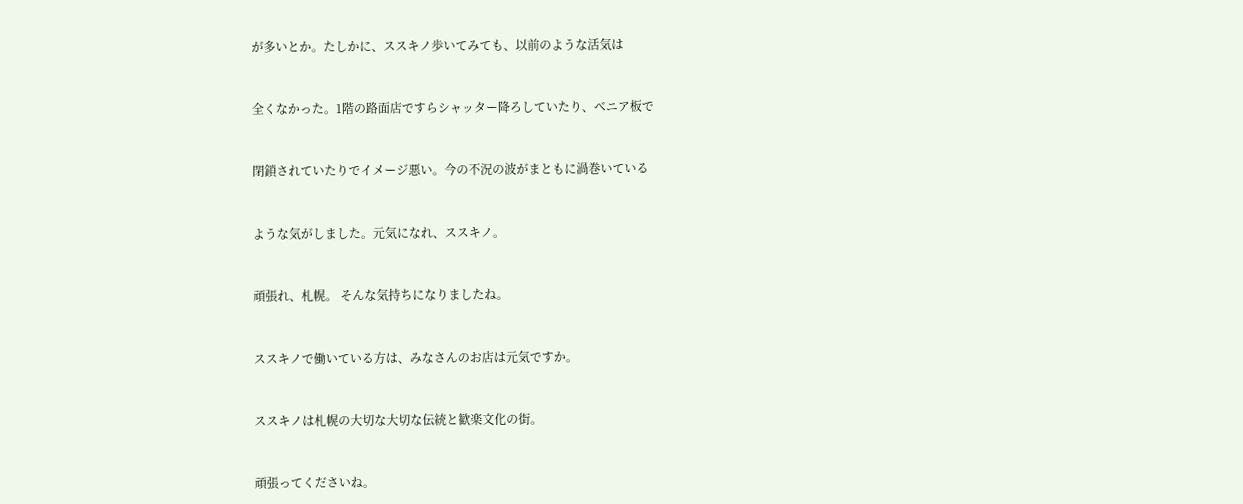が多いとか。たしかに、ススキノ歩いてみても、以前のような活気は


全くなかった。1階の路面店ですらシャッター降ろしていたり、ベニア板で


閉鎖されていたりでイメージ悪い。今の不況の波がまともに渦巻いている


ような気がしました。元気になれ、ススキノ。


頑張れ、札幌。 そんな気持ちになりましたね。


ススキノで働いている方は、みなさんのお店は元気ですか。


ススキノは札幌の大切な大切な伝統と歓楽文化の街。


頑張ってくださいね。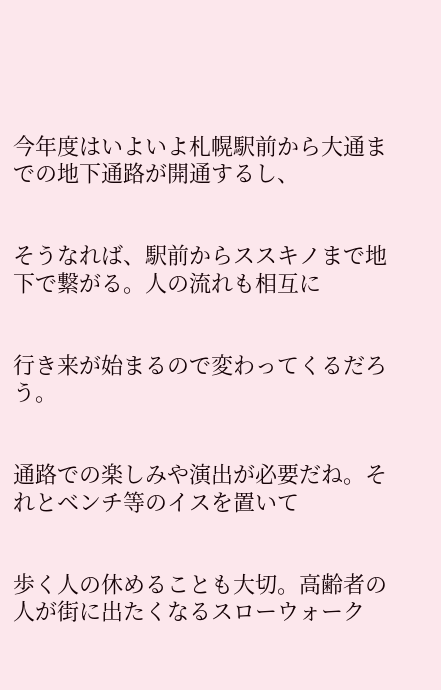今年度はいよいよ札幌駅前から大通までの地下通路が開通するし、


そうなれば、駅前からススキノまで地下で繋がる。人の流れも相互に


行き来が始まるので変わってくるだろう。


通路での楽しみや演出が必要だね。それとベンチ等のイスを置いて


歩く人の休めることも大切。高齢者の人が街に出たくなるスローウォーク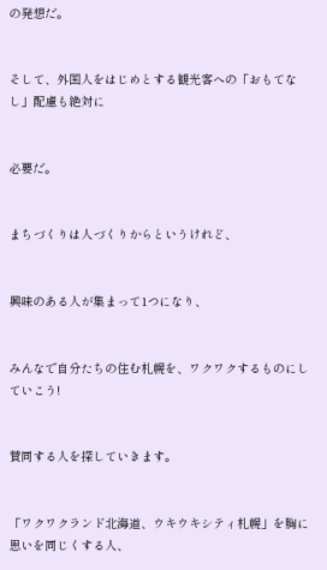の発想だ。


そして、外国人をはじめとする観光客への「おもてなし」配慮も絶対に


必要だ。


まちづくりは人づくりからというけれど、


興味のある人が集まって1つになり、


みんなで自分たちの住む札幌を、ワクワクするものにしていこう!


賛同する人を探していきます。


「ワクワクランド北海道、ウキウキシティ札幌」を胸に思いを同じくする人、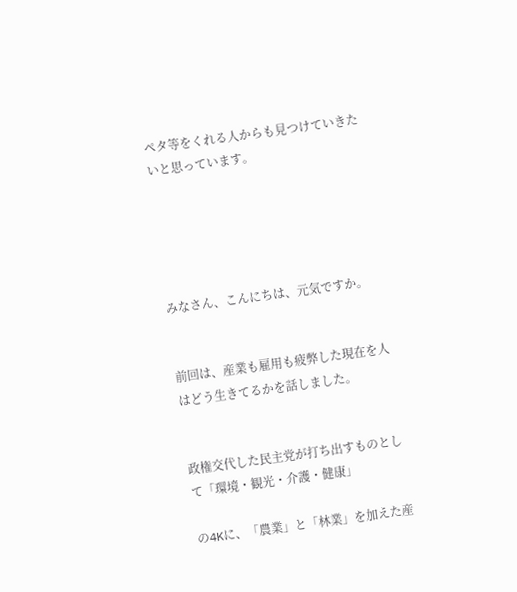ペタ等をくれる人からも見つけていきたいと思っています。





みなさん、こんにちは、元気ですか。


前回は、産業も雇用も疲弊した現在を人はどう生きてるかを話しました。


政権交代した民主党が打ち出すものとして「環境・観光・介護・健康」

の4Kに、「農業」と「林業」を加えた産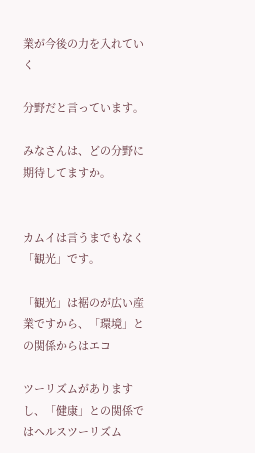業が今後の力を入れていく

分野だと言っています。

みなさんは、どの分野に期待してますか。


カムイは言うまでもなく「観光」です。

「観光」は裾のが広い産業ですから、「環境」との関係からはエコ

ツーリズムがありますし、「健康」との関係ではヘルスツーリズム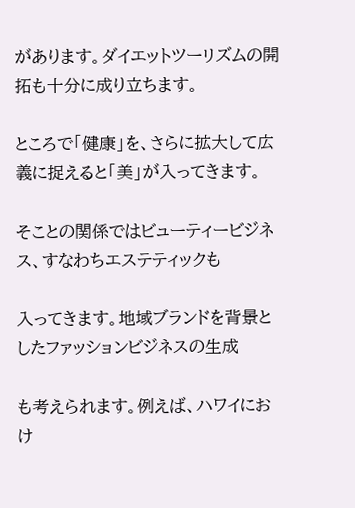があります。ダイエットツーリズムの開拓も十分に成り立ちます。

ところで「健康」を、さらに拡大して広義に捉えると「美」が入ってきます。

そことの関係ではビューティービジネス、すなわちエステティックも

入ってきます。地域ブランドを背景としたファッションビジネスの生成

も考えられます。例えば、ハワイにおけ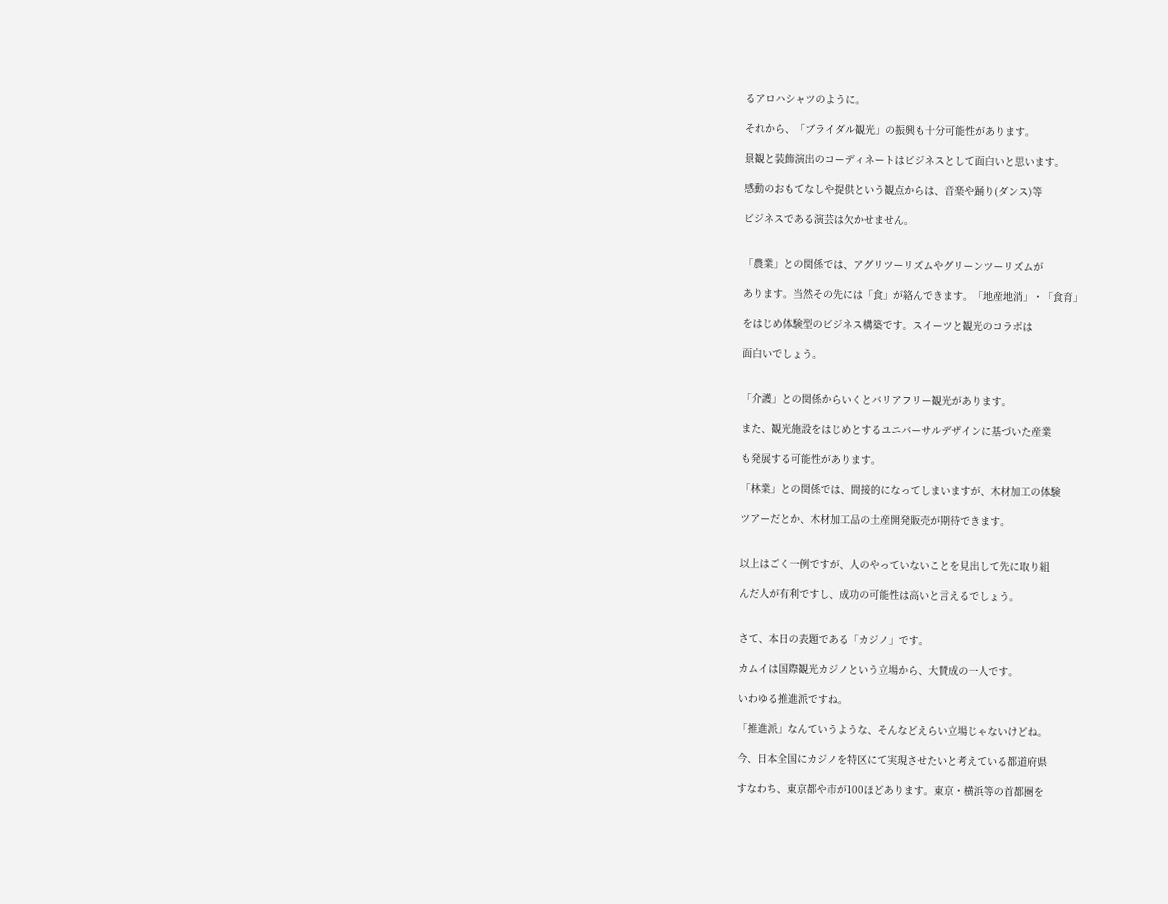るアロハシャツのように。

それから、「ブライダル観光」の振興も十分可能性があります。

景観と装飾演出のコーディネートはビジネスとして面白いと思います。

感動のおもてなしや提供という観点からは、音楽や踊り(ダンス)等

ビジネスである演芸は欠かせません。


「農業」との関係では、アグリツーリズムやグリーンツーリズムが

あります。当然その先には「食」が絡んできます。「地産地消」・「食育」

をはじめ体験型のビジネス構築です。スイーツと観光のコラボは

面白いでしょう。


「介護」との関係からいくとバリアフリー観光があります。

また、観光施設をはじめとするユニバーサルデザインに基づいた産業

も発展する可能性があります。

「林業」との関係では、間接的になってしまいますが、木材加工の体験

ツアーだとか、木材加工品の土産開発販売が期待できます。


以上はごく一例ですが、人のやっていないことを見出して先に取り組

んだ人が有利ですし、成功の可能性は高いと言えるでしょう。


さて、本日の表題である「カジノ」です。

カムイは国際観光カジノという立場から、大賛成の一人です。

いわゆる推進派ですね。

「推進派」なんていうような、そんなどえらい立場じゃないけどね。

今、日本全国にカジノを特区にて実現させたいと考えている都道府県

すなわち、東京都や市が100ほどあります。東京・横浜等の首都圏を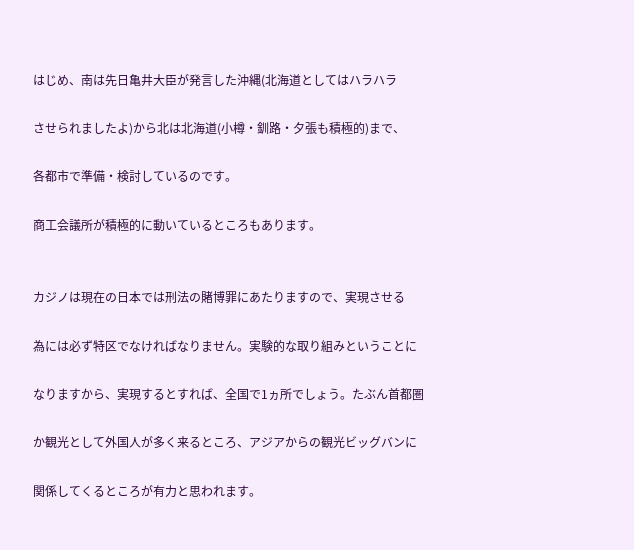はじめ、南は先日亀井大臣が発言した沖縄(北海道としてはハラハラ

させられましたよ)から北は北海道(小樽・釧路・夕張も積極的)まで、

各都市で準備・検討しているのです。

商工会議所が積極的に動いているところもあります。


カジノは現在の日本では刑法の賭博罪にあたりますので、実現させる

為には必ず特区でなければなりません。実験的な取り組みということに

なりますから、実現するとすれば、全国で1ヵ所でしょう。たぶん首都圏

か観光として外国人が多く来るところ、アジアからの観光ビッグバンに

関係してくるところが有力と思われます。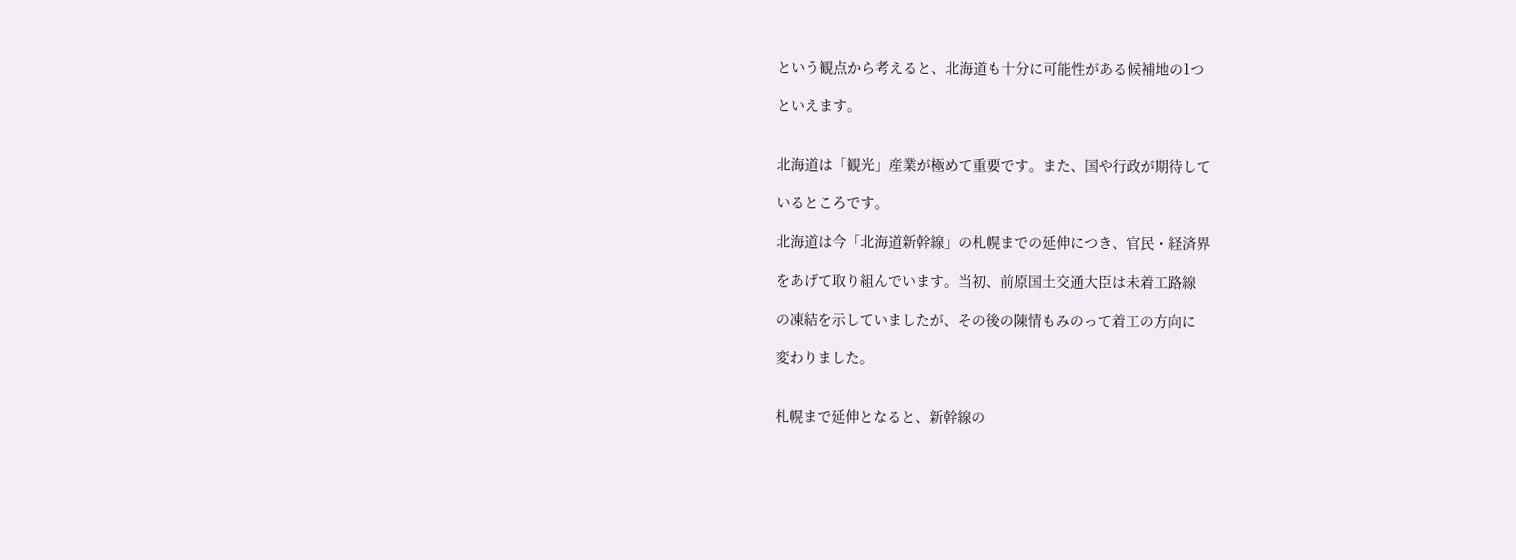という観点から考えると、北海道も十分に可能性がある候補地の1つ

といえます。


北海道は「観光」産業が極めて重要です。また、国や行政が期待して

いるところです。

北海道は今「北海道新幹線」の札幌までの延伸につき、官民・経済界

をあげて取り組んでいます。当初、前原国土交通大臣は未着工路線

の凍結を示していましたが、その後の陳情もみのって着工の方向に

変わりました。


札幌まで延伸となると、新幹線の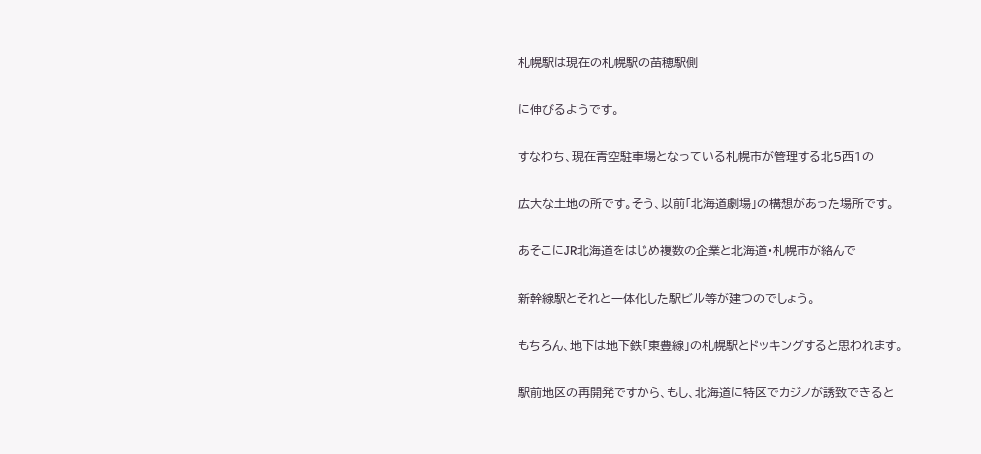札幌駅は現在の札幌駅の苗穂駅側

に伸びるようです。

すなわち、現在青空駐車場となっている札幌市が管理する北5西1の

広大な土地の所です。そう、以前「北海道劇場」の構想があった場所です。

あそこにJR北海道をはじめ複数の企業と北海道・札幌市が絡んで

新幹線駅とそれと一体化した駅ビル等が建つのでしょう。

もちろん、地下は地下鉄「東豊線」の札幌駅とドッキングすると思われます。

駅前地区の再開発ですから、もし、北海道に特区でカジノが誘致できると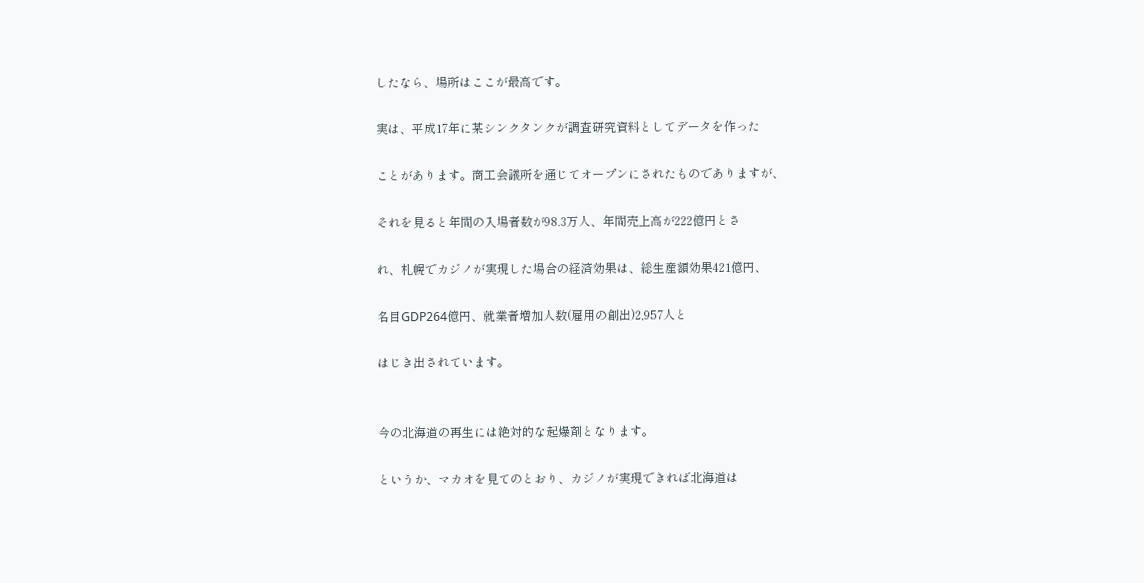したなら、場所はここが最高です。

実は、平成17年に某シンクタンクが調査研究資料としてデータを作った

ことがあります。商工会議所を通じてオープンにされたものでありますが、

それを見ると年間の入場者数が98.3万人、年間売上高が222億円とさ

れ、札幌でカジノが実現した場合の経済効果は、総生産額効果421億円、

名目GDP264億円、就業者増加人数(雇用の創出)2,957人と

はじき出されています。


今の北海道の再生には絶対的な起爆剤となります。

というか、マカオを見てのとおり、カジノが実現できれば北海道は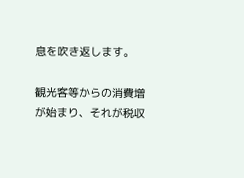息を吹き返します。

観光客等からの消費増が始まり、それが税収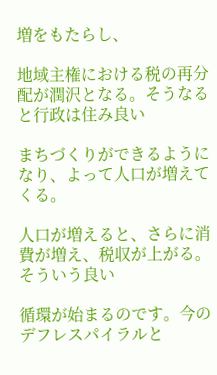増をもたらし、

地域主権における税の再分配が潤沢となる。そうなると行政は住み良い

まちづくりができるようになり、よって人口が増えてくる。

人口が増えると、さらに消費が増え、税収が上がる。そういう良い

循環が始まるのです。今のデフレスパイラルと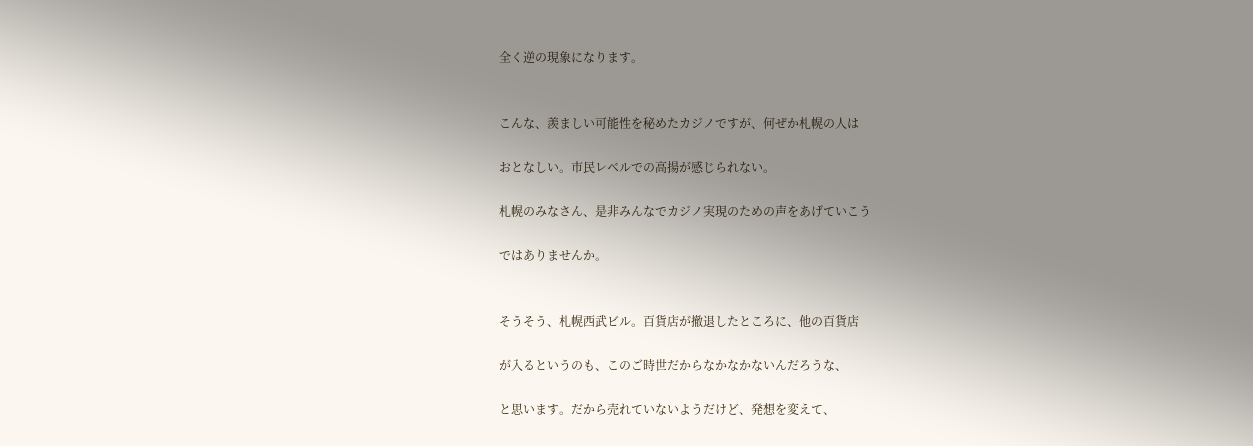全く逆の現象になります。


こんな、羨ましい可能性を秘めたカジノですが、何ぜか札幌の人は

おとなしい。市民レベルでの高揚が感じられない。

札幌のみなさん、是非みんなでカジノ実現のための声をあげていこう

ではありませんか。


そうそう、札幌西武ビル。百貨店が撤退したところに、他の百貨店

が入るというのも、このご時世だからなかなかないんだろうな、

と思います。だから売れていないようだけど、発想を変えて、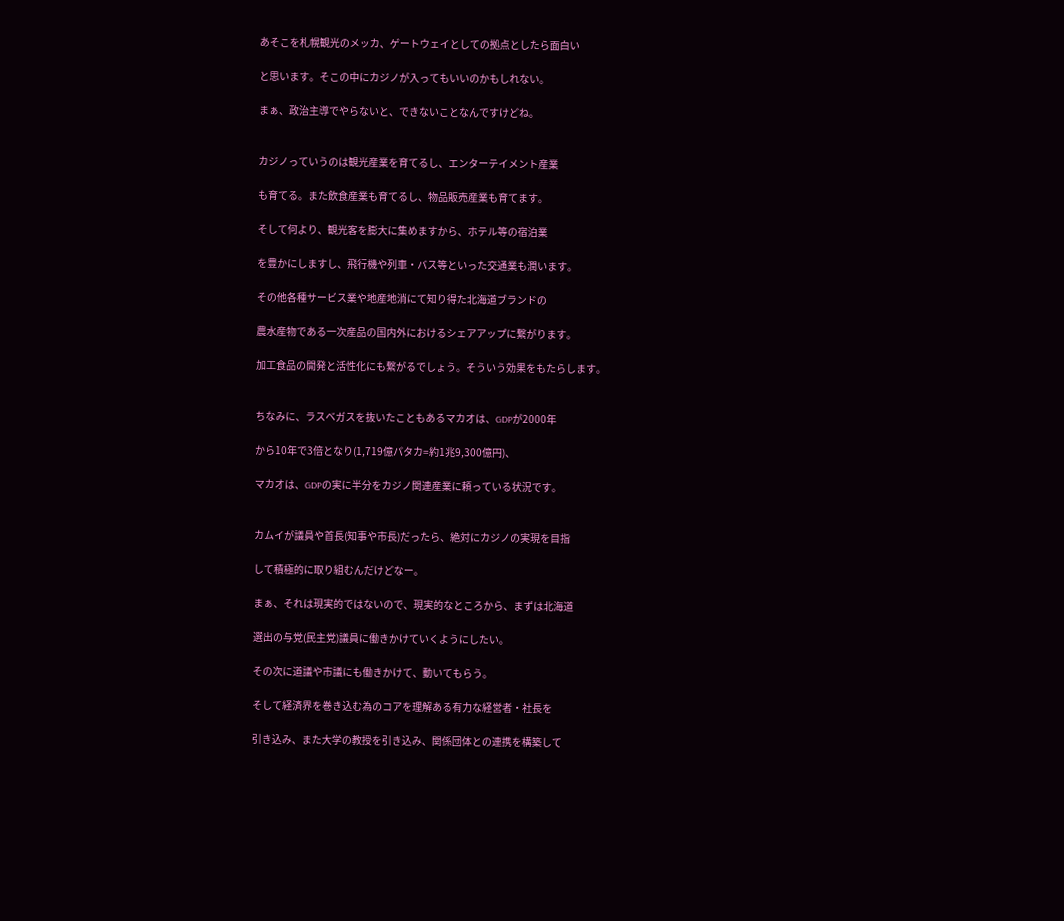あそこを札幌観光のメッカ、ゲートウェイとしての拠点としたら面白い

と思います。そこの中にカジノが入ってもいいのかもしれない。

まぁ、政治主導でやらないと、できないことなんですけどね。


カジノっていうのは観光産業を育てるし、エンターテイメント産業

も育てる。また飲食産業も育てるし、物品販売産業も育てます。

そして何より、観光客を膨大に集めますから、ホテル等の宿泊業

を豊かにしますし、飛行機や列車・バス等といった交通業も潤います。

その他各種サービス業や地産地消にて知り得た北海道ブランドの

農水産物である一次産品の国内外におけるシェアアップに繋がります。

加工食品の開発と活性化にも繋がるでしょう。そういう効果をもたらします。


ちなみに、ラスベガスを抜いたこともあるマカオは、GDPが2000年

から10年で3倍となり(1,719億パタカ=約1兆9,300億円)、

マカオは、GDPの実に半分をカジノ関連産業に頼っている状況です。


カムイが議員や首長(知事や市長)だったら、絶対にカジノの実現を目指

して積極的に取り組むんだけどなー。

まぁ、それは現実的ではないので、現実的なところから、まずは北海道

選出の与党(民主党)議員に働きかけていくようにしたい。

その次に道議や市議にも働きかけて、動いてもらう。

そして経済界を巻き込む為のコアを理解ある有力な経営者・社長を

引き込み、また大学の教授を引き込み、関係団体との連携を構築して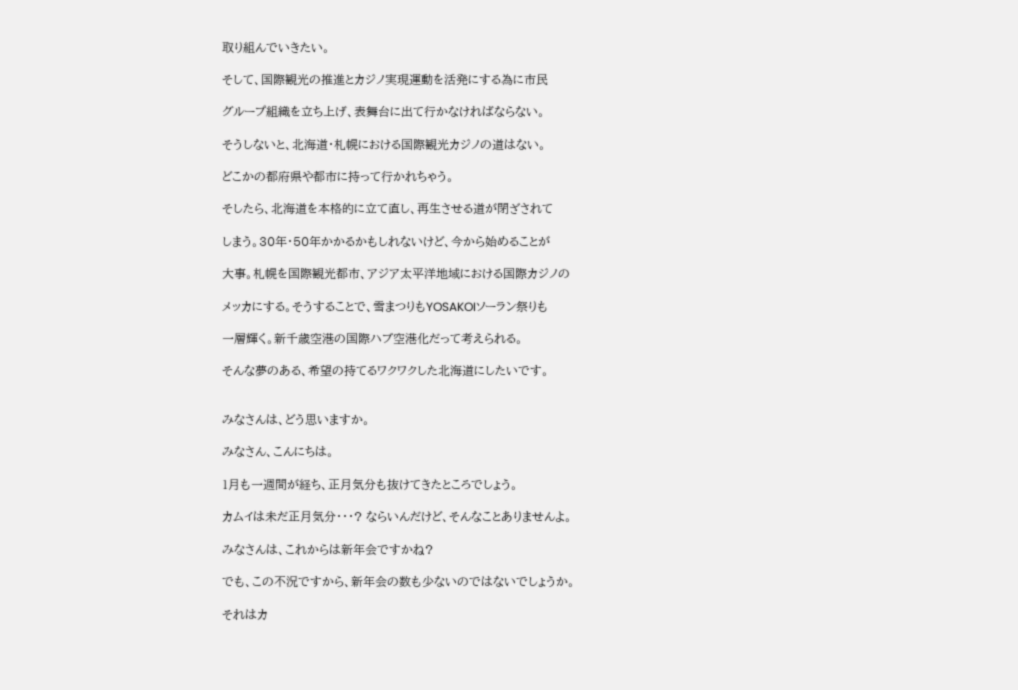取り組んでいきたい。

そして、国際観光の推進とカジノ実現運動を活発にする為に市民

グループ組織を立ち上げ、表舞台に出て行かなければならない。

そうしないと、北海道・札幌における国際観光カジノの道はない。

どこかの都府県や都市に持って行かれちゃう。

そしたら、北海道を本格的に立て直し、再生させる道が閉ざされて

しまう。30年・50年かかるかもしれないけど、今から始めることが

大事。札幌を国際観光都市、アジア太平洋地域における国際カジノの

メッカにする。そうすることで、雪まつりもYOSAKOIソーラン祭りも

一層輝く。新千歳空港の国際ハブ空港化だって考えられる。

そんな夢のある、希望の持てるワクワクした北海道にしたいです。


みなさんは、どう思いますか。

みなさん、こんにちは。

1月も一週間が経ち、正月気分も抜けてきたところでしょう。

カムイは未だ正月気分・・・? ならいんだけど、そんなことありませんよ。

みなさんは、これからは新年会ですかね?

でも、この不況ですから、新年会の数も少ないのではないでしょうか。

それはカ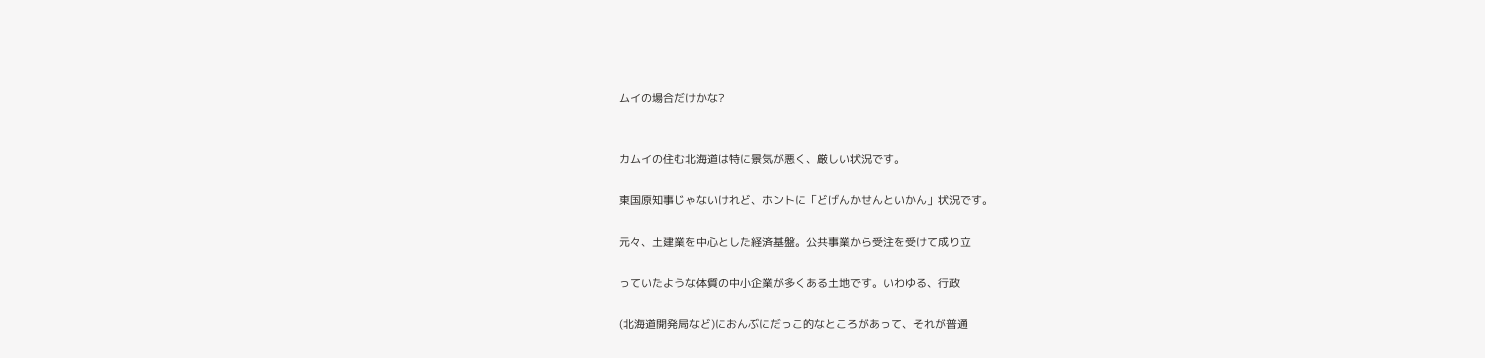ムイの場合だけかな?


カムイの住む北海道は特に景気が悪く、厳しい状況です。

東国原知事じゃないけれど、ホントに「どげんかせんといかん」状況です。

元々、土建業を中心とした経済基盤。公共事業から受注を受けて成り立

っていたような体質の中小企業が多くある土地です。いわゆる、行政

(北海道開発局など)におんぶにだっこ的なところがあって、それが普通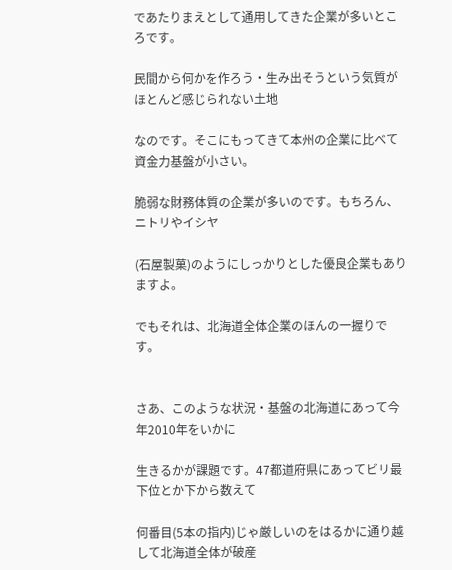であたりまえとして通用してきた企業が多いところです。

民間から何かを作ろう・生み出そうという気質がほとんど感じられない土地

なのです。そこにもってきて本州の企業に比べて資金力基盤が小さい。

脆弱な財務体質の企業が多いのです。もちろん、ニトリやイシヤ

(石屋製菓)のようにしっかりとした優良企業もありますよ。

でもそれは、北海道全体企業のほんの一握りです。


さあ、このような状況・基盤の北海道にあって今年2010年をいかに

生きるかが課題です。47都道府県にあってビリ最下位とか下から数えて

何番目(5本の指内)じゃ厳しいのをはるかに通り越して北海道全体が破産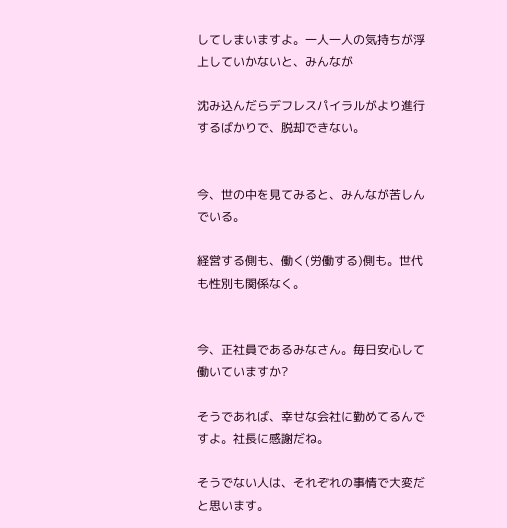してしまいますよ。一人一人の気持ちが浮上していかないと、みんなが

沈み込んだらデフレスパイラルがより進行するばかりで、脱却できない。


今、世の中を見てみると、みんなが苦しんでいる。

経営する側も、働く(労働する)側も。世代も性別も関係なく。


今、正社員であるみなさん。毎日安心して働いていますか?

そうであれば、幸せな会社に勤めてるんですよ。社長に感謝だね。

そうでない人は、それぞれの事情で大変だと思います。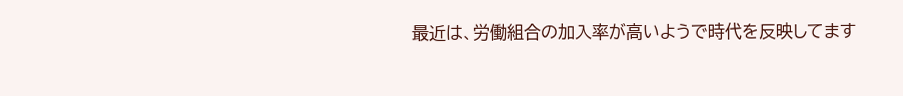最近は、労働組合の加入率が高いようで時代を反映してます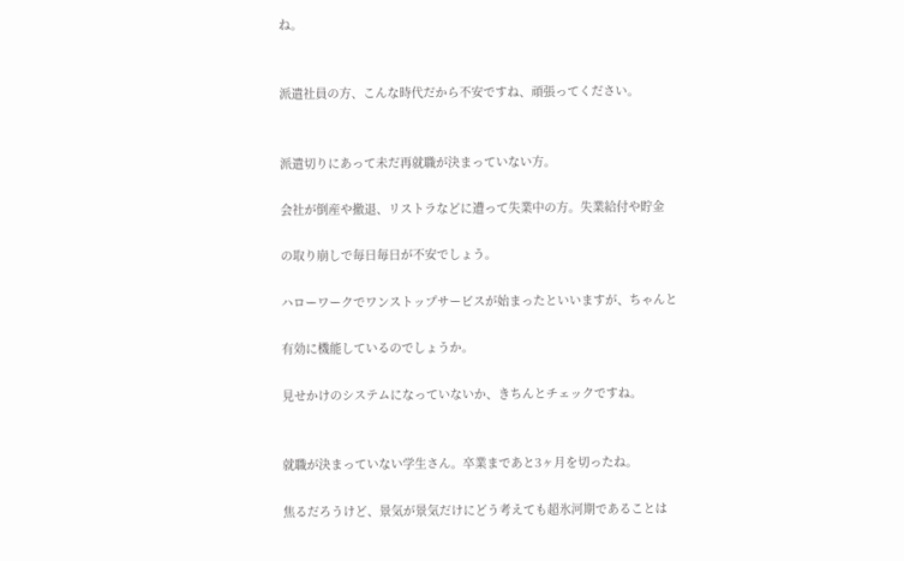ね。


派遣社員の方、こんな時代だから不安ですね、頑張ってください。


派遣切りにあって未だ再就職が決まっていない方。

会社が倒産や撤退、リストラなどに遭って失業中の方。失業給付や貯金

の取り崩しで毎日毎日が不安でしょう。

ハローワークでワンストップサービスが始まったといいますが、ちゃんと

有効に機能しているのでしょうか。

見せかけのシステムになっていないか、きちんとチェックですね。


就職が決まっていない学生さん。卒業まであと3ヶ月を切ったね。

焦るだろうけど、景気が景気だけにどう考えても超氷河期であることは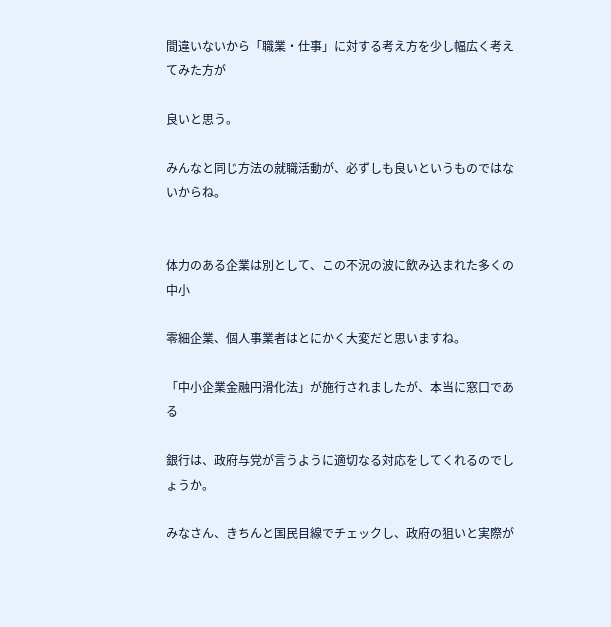間違いないから「職業・仕事」に対する考え方を少し幅広く考えてみた方が

良いと思う。

みんなと同じ方法の就職活動が、必ずしも良いというものではないからね。


体力のある企業は別として、この不況の波に飲み込まれた多くの中小

零細企業、個人事業者はとにかく大変だと思いますね。

「中小企業金融円滑化法」が施行されましたが、本当に窓口である

銀行は、政府与党が言うように適切なる対応をしてくれるのでしょうか。

みなさん、きちんと国民目線でチェックし、政府の狙いと実際が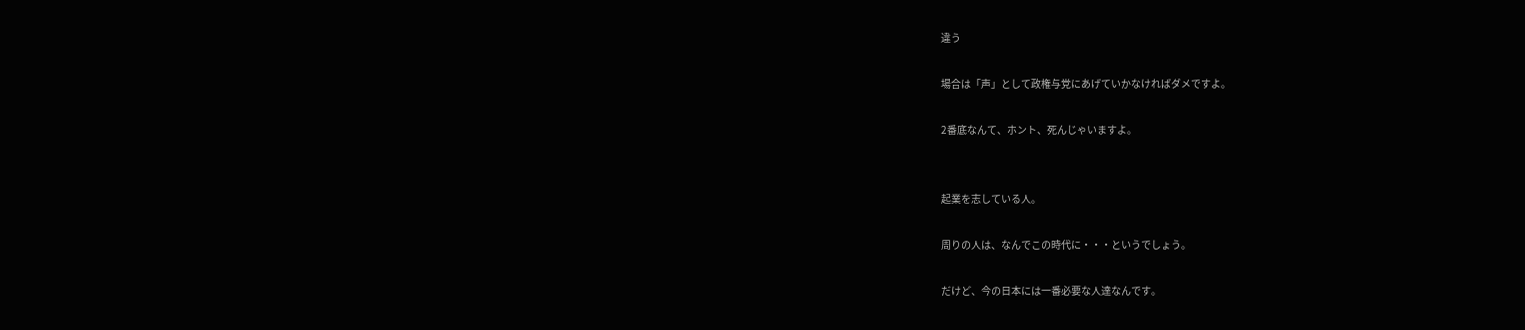違う

場合は「声」として政権与党にあげていかなければダメですよ。

2番底なんて、ホント、死んじゃいますよ。


起業を志している人。

周りの人は、なんでこの時代に・・・というでしょう。

だけど、今の日本には一番必要な人達なんです。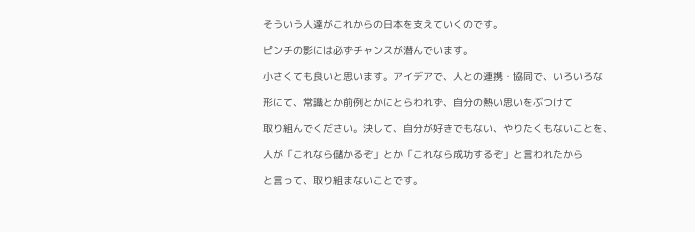そういう人達がこれからの日本を支えていくのです。

ピンチの影には必ずチャンスが潜んでいます。

小さくても良いと思います。アイデアで、人との連携・協同で、いろいろな

形にて、常識とか前例とかにとらわれず、自分の熱い思いをぶつけて

取り組んでください。決して、自分が好きでもない、やりたくもないことを、

人が「これなら儲かるぞ」とか「これなら成功するぞ」と言われたから

と言って、取り組まないことです。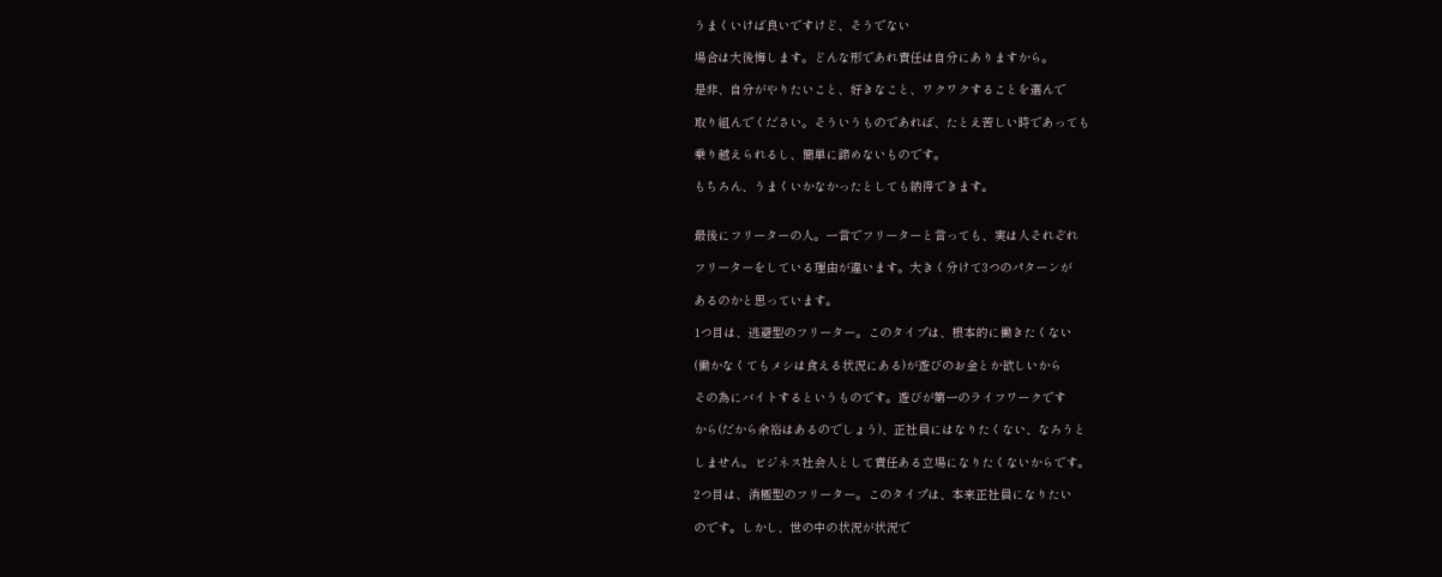うまくいけば良いですけど、そうでない

場合は大後悔します。どんな形であれ責任は自分にありますから。

是非、自分がやりたいこと、好きなこと、ワクワクすることを選んで

取り組んでください。そういうものであれば、たとえ苦しい時であっても

乗り越えられるし、簡単に諦めないものです。

もちろん、うまくいかなかったとしても納得できます。


最後にフリーターの人。一言でフリーターと言っても、実は人それぞれ

フリーターをしている理由が違います。大きく分けて3つのパターンが

あるのかと思っています。

1つ目は、逃避型のフリーター。このタイプは、根本的に働きたくない

(働かなくてもメシは食える状況にある)が遊びのお金とか欲しいから

その為にバイトするというものです。遊びが第一のライフワークです

から(だから余裕はあるのでしょう)、正社員にはなりたくない、なろうと

しません。ビジネス社会人として責任ある立場になりたくないからです。

2つ目は、消極型のフリーター。このタイプは、本来正社員になりたい

のです。しかし、世の中の状況が状況で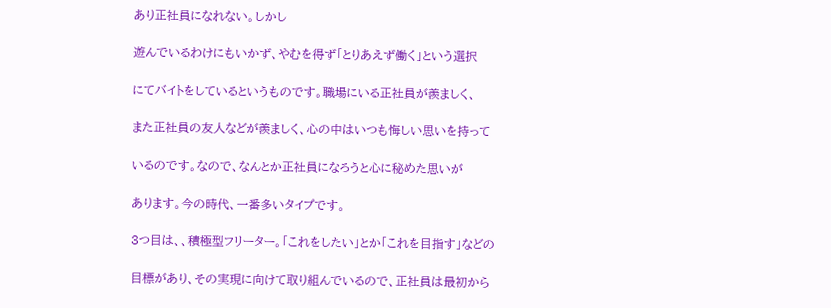あり正社員になれない。しかし

遊んでいるわけにもいかず、やむを得ず「とりあえず働く」という選択

にてバイトをしているというものです。職場にいる正社員が羨ましく、

また正社員の友人などが羨ましく、心の中はいつも悔しい思いを持って

いるのです。なので、なんとか正社員になろうと心に秘めた思いが

あります。今の時代、一番多いタイプです。

3つ目は、、積極型フリーター。「これをしたい」とか「これを目指す」などの

目標があり、その実現に向けて取り組んでいるので、正社員は最初から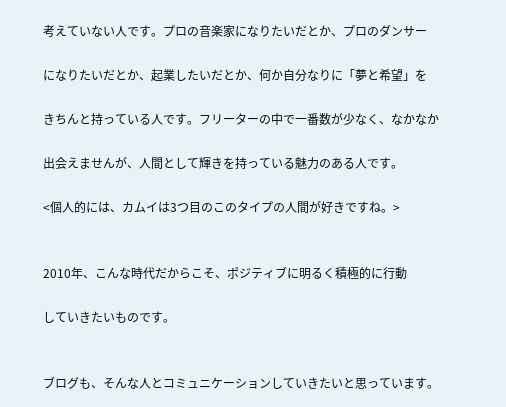考えていない人です。プロの音楽家になりたいだとか、プロのダンサー

になりたいだとか、起業したいだとか、何か自分なりに「夢と希望」を

きちんと持っている人です。フリーターの中で一番数が少なく、なかなか

出会えませんが、人間として輝きを持っている魅力のある人です。

<個人的には、カムイは3つ目のこのタイプの人間が好きですね。>


2010年、こんな時代だからこそ、ポジティブに明るく積極的に行動

していきたいものです。


ブログも、そんな人とコミュニケーションしていきたいと思っています。